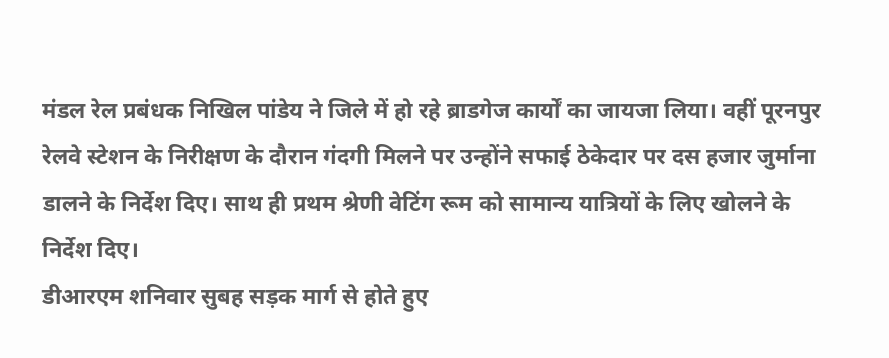मंडल रेल प्रबंधक निखिल पांडेय ने जिले में हो रहे ब्राडगेज कार्यों का जायजा लिया। वहीं पूरनपुर रेलवे स्टेशन के निरीक्षण के दौरान गंदगी मिलने पर उन्होंने सफाई ठेकेदार पर दस हजार जुर्माना डालने के निर्देश दिए। साथ ही प्रथम श्रेणी वेटिंग रूम को सामान्य यात्रियों के लिए खोलने के निर्देश दिए।
डीआरएम शनिवार सुबह सड़क मार्ग से होते हुए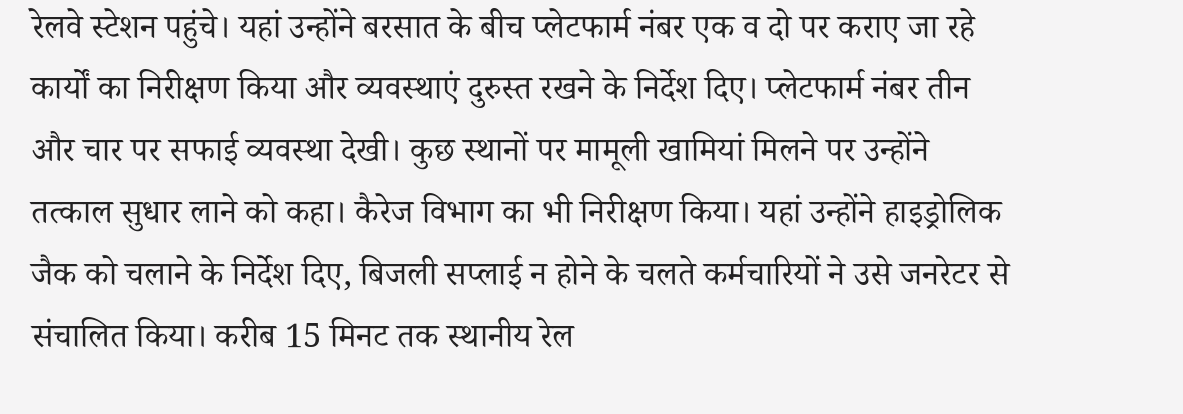रेलवे स्टेशन पहुंचे। यहां उन्होंने बरसात के बीच प्लेटफार्म नंबर एक व दो पर कराए जा रहे कार्यों का निरीक्षण किया और व्यवस्थाएं दुरुस्त रखने के निर्देश दिए। प्लेटफार्म नंबर तीन और चार पर सफाई व्यवस्था देखी। कुछ स्थानों पर मामूली खामियां मिलने पर उन्होंने तत्काल सुधार लाने को कहा। कैरेज विभाग का भी निरीक्षण किया। यहां उन्होंने हाइड्रोलिक जैक को चलाने के निर्देश दिए, बिजली सप्लाई न होने के चलते कर्मचारियों ने उसे जनरेटर से संचालित किया। करीब 15 मिनट तक स्थानीय रेल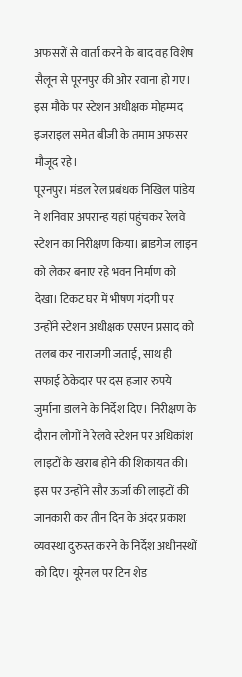अफसरों से वार्ता करने के बाद वह विशेष सैलून से पूरनपुर की ओर रवाना हो गए। इस मौके पर स्टेशन अधीक्षक मोहम्मद इजराइल समेत बीजी के तमाम अफसर मौजूद रहे।
पूरनपुर। मंडल रेल प्रबंधक निखिल पांडेय ने शनिवार अपरान्ह यहां पहुंचकर रेलवे स्टेशन का निरीक्षण किया। ब्राडगेज लाइन को लेकर बनाए रहे भवन निर्माण को देखा। टिकट घर में भीषण गंदगी पर उन्होंने स्टेशन अधीक्षक एसएन प्रसाद को तलब कर नाराजगी जताई, साथ ही सफाई ठेकेदार पर दस हजार रुपये जुर्माना डालने के निर्देश दिए। निरीक्षण के दौरान लोगों ने रेलवे स्टेशन पर अधिकांश लाइटों के खराब होने की शिकायत की। इस पर उन्होंने सौर ऊर्जा की लाइटों की जानकारी कर तीन दिन के अंदर प्रकाश व्यवस्था दुरुस्त करने के निर्देश अधीनस्थों को दिए। यूरेनल पर टिन शेड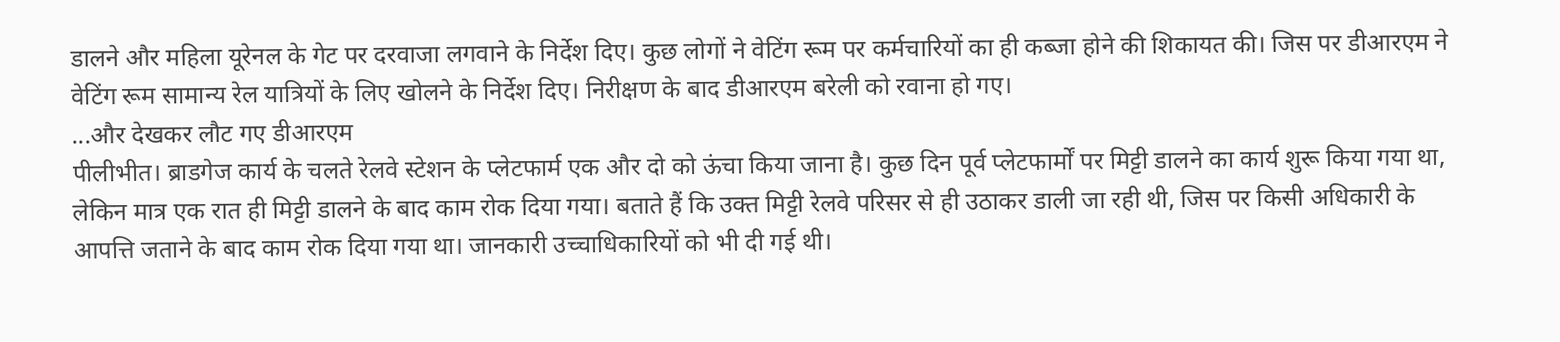डालने और महिला यूरेनल के गेट पर दरवाजा लगवाने के निर्देश दिए। कुछ लोगों ने वेटिंग रूम पर कर्मचारियों का ही कब्जा होने की शिकायत की। जिस पर डीआरएम ने वेटिंग रूम सामान्य रेल यात्रियों के लिए खोलने के निर्देश दिए। निरीक्षण के बाद डीआरएम बरेली को रवाना हो गए।
...और देखकर लौट गए डीआरएम
पीलीभीत। ब्राडगेज कार्य के चलते रेलवे स्टेशन के प्लेटफार्म एक और दो को ऊंचा किया जाना है। कुछ दिन पूर्व प्लेटफार्मों पर मिट्टी डालने का कार्य शुरू किया गया था, लेकिन मात्र एक रात ही मिट्टी डालने के बाद काम रोक दिया गया। बताते हैं कि उक्त मिट्टी रेलवे परिसर से ही उठाकर डाली जा रही थी, जिस पर किसी अधिकारी के आपत्ति जताने के बाद काम रोक दिया गया था। जानकारी उच्चाधिकारियों को भी दी गई थी।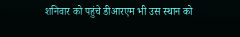शनिवार को पहुंचे डीआरएम भी उस स्थान को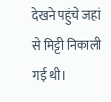देखने पहुंचे जहां से मिट्टी निकाली गई थी।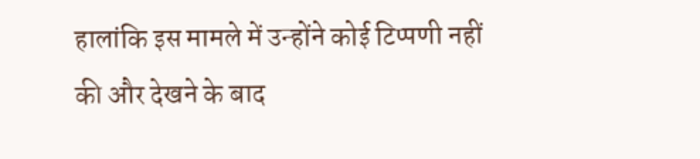हालांकि इस मामले में उन्होंने कोई टिप्पणी नहीं की और देखने के बाद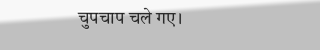चुपचाप चले गए।